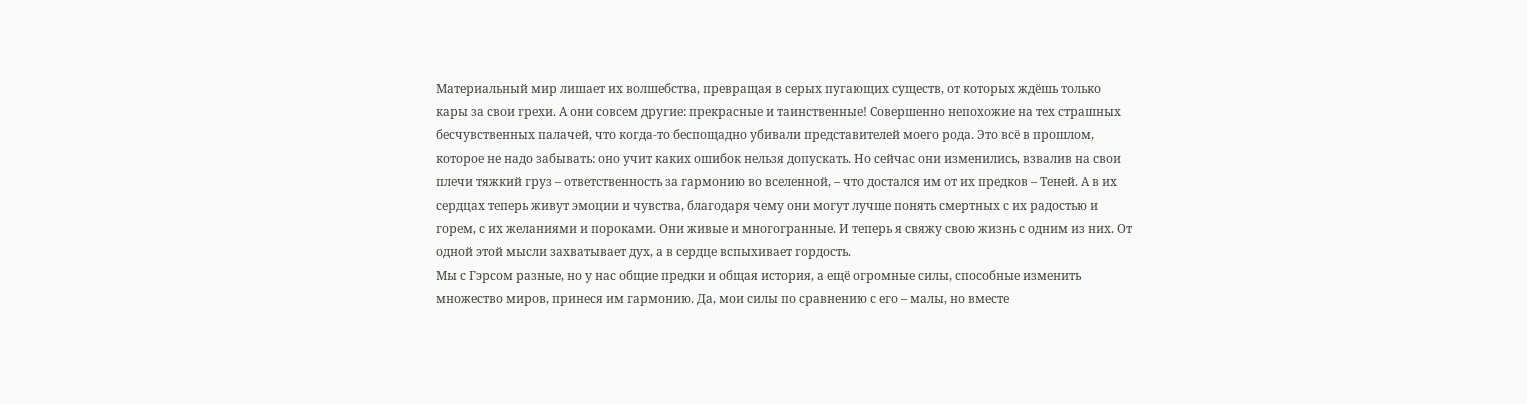Материальный мир лишает их волшебства, превращая в серых пугающих существ, от которых ждёшь только кары за свои грехи. А они совсем другие: прекрасные и таинственные! Совершенно непохожие на тех страшных бесчувственных палачей, что когда-то беспощадно убивали представителей моего рода. Это всё в прошлом, которое не надо забывать: оно учит каких ошибок нельзя допускать. Но сейчас они изменились, взвалив на свои плечи тяжкий груз – ответственность за гармонию во вселенной, – что достался им от их предков – Теней. А в их сердцах теперь живут эмоции и чувства, благодаря чему они могут лучше понять смертных с их радостью и горем, с их желаниями и пороками. Они живые и многогранные. И теперь я свяжу свою жизнь с одним из них. От одной этой мысли захватывает дух, а в сердце вспыхивает гордость.
Мы с Гэрсом разные, но у нас общие предки и общая история, а ещё огромные силы, способные изменить множество миров, принеся им гармонию. Да, мои силы по сравнению с его – малы, но вместе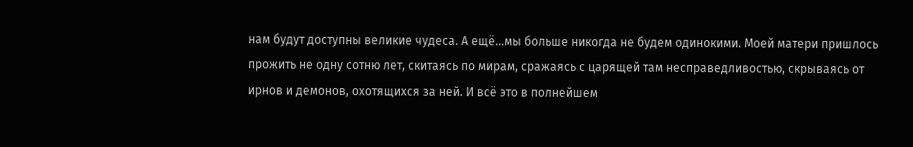нам будут доступны великие чудеса. А ещё…мы больше никогда не будем одинокими. Моей матери пришлось прожить не одну сотню лет, скитаясь по мирам, сражаясь с царящей там несправедливостью, скрываясь от ирнов и демонов, охотящихся за ней. И всё это в полнейшем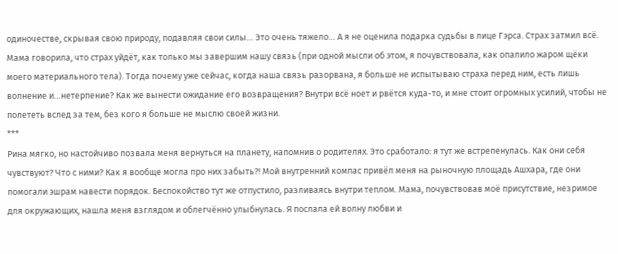одиночестве, скрывая свою природу, подавляя свои силы… Это очень тяжело… А я не оценила подарка судьбы в лице Гэрса. Страх затмил всё. Мама говорила, что страх уйдёт, как только мы завершим нашу связь (при одной мысли об этом, я почувствовала, как опалило жаром щёки моего материального тела). Тогда почему уже сейчас, когда наша связь разорвана, я больше не испытываю страха перед ним, есть лишь волнение и…нетерпение? Как же вынести ожидание его возвращения? Внутри всё ноет и рвётся куда-то, и мне стоит огромных усилий, чтобы не полететь вслед за тем, без кого я больше не мыслю своей жизни.
***
Рина мягко, но настойчиво позвала меня вернуться на планету, напомнив о родителях. Это сработало: я тут же встрепенулась. Как они себя чувствуют? Что с ними? Как я вообще могла про них забыть?! Мой внутренний компас привёл меня на рыночную площадь Ашхара, где они помогали эшрам навести порядок. Беспокойство тут же отпустило, разливаясь внутри теплом. Мама, почувствовав моё присутствие, незримое для окружающих, нашла меня взглядом и облегчённо улыбнулась. Я послала ей волну любви и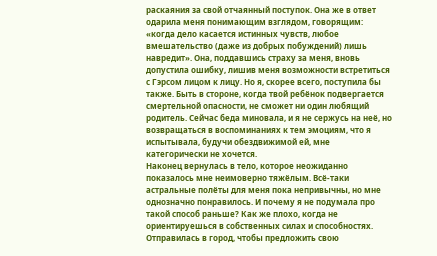раскаяния за свой отчаянный поступок. Она же в ответ одарила меня понимающим взглядом, говорящим: «когда дело касается истинных чувств, любое вмешательство (даже из добрых побуждений) лишь навредит». Она, поддавшись страху за меня, вновь допустила ошибку, лишив меня возможности встретиться с Гэрсом лицом к лицу. Но я, скорее всего, поступила бы также. Быть в стороне, когда твой ребёнок подвергается смертельной опасности, не сможет ни один любящий родитель. Сейчас беда миновала, и я не сержусь на неё, но возвращаться в воспоминаниях к тем эмоциям, что я испытывала, будучи обездвижимой ей, мне категорически не хочется.
Наконец вернулась в тело, которое неожиданно показалось мне неимоверно тяжёлым. Всё-таки астральные полёты для меня пока непривычны, но мне однозначно понравилось. И почему я не подумала про такой способ раньше? Как же плохо, когда не ориентируешься в собственных силах и способностях. Отправилась в город, чтобы предложить свою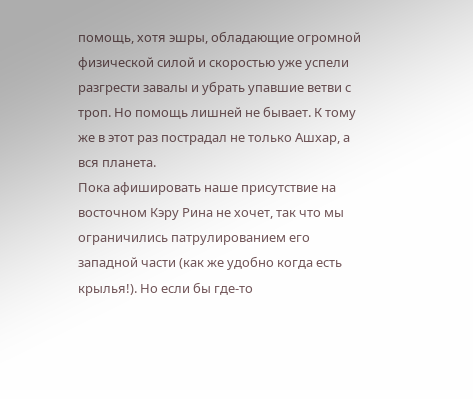помощь, хотя эшры, обладающие огромной физической силой и скоростью уже успели разгрести завалы и убрать упавшие ветви с троп. Но помощь лишней не бывает. К тому же в этот раз пострадал не только Ашхар, а вся планета.
Пока афишировать наше присутствие на восточном Кэру Рина не хочет, так что мы ограничились патрулированием его западной части (как же удобно когда есть крылья!). Но если бы где-то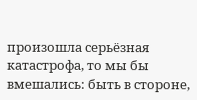произошла серьёзная катастрофа, то мы бы вмешались: быть в стороне,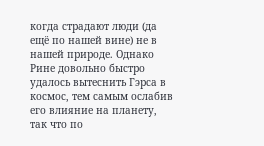когда страдают люди (да ещё по нашей вине) не в нашей природе. Однако Рине довольно быстро удалось вытеснить Гэрса в космос, тем самым ослабив его влияние на планету, так что по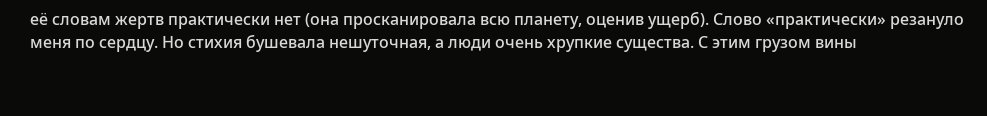её словам жертв практически нет (она просканировала всю планету, оценив ущерб). Слово «практически» резануло меня по сердцу. Но стихия бушевала нешуточная, а люди очень хрупкие существа. С этим грузом вины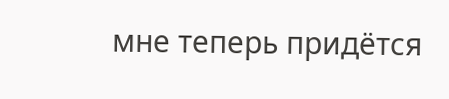мне теперь придётся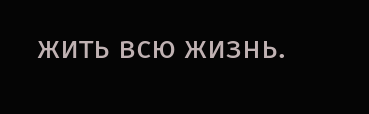жить всю жизнь.